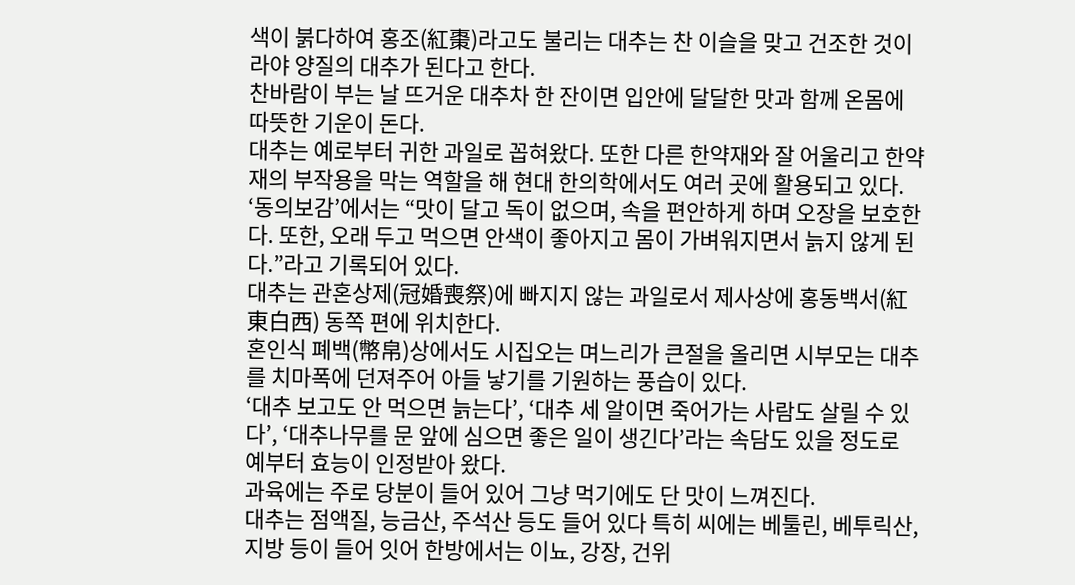색이 붉다하여 홍조(紅棗)라고도 불리는 대추는 찬 이슬을 맞고 건조한 것이라야 양질의 대추가 된다고 한다.
찬바람이 부는 날 뜨거운 대추차 한 잔이면 입안에 달달한 맛과 함께 온몸에 따뜻한 기운이 돈다.
대추는 예로부터 귀한 과일로 꼽혀왔다. 또한 다른 한약재와 잘 어울리고 한약재의 부작용을 막는 역할을 해 현대 한의학에서도 여러 곳에 활용되고 있다.
‘동의보감’에서는 “맛이 달고 독이 없으며, 속을 편안하게 하며 오장을 보호한다. 또한, 오래 두고 먹으면 안색이 좋아지고 몸이 가벼워지면서 늙지 않게 된다.”라고 기록되어 있다.
대추는 관혼상제(冠婚喪祭)에 빠지지 않는 과일로서 제사상에 홍동백서(紅東白西) 동쪽 편에 위치한다.
혼인식 폐백(幣帛)상에서도 시집오는 며느리가 큰절을 올리면 시부모는 대추를 치마폭에 던져주어 아들 낳기를 기원하는 풍습이 있다.
‘대추 보고도 안 먹으면 늙는다’, ‘대추 세 알이면 죽어가는 사람도 살릴 수 있다’, ‘대추나무를 문 앞에 심으면 좋은 일이 생긴다’라는 속담도 있을 정도로 예부터 효능이 인정받아 왔다.
과육에는 주로 당분이 들어 있어 그냥 먹기에도 단 맛이 느껴진다.
대추는 점액질, 능금산, 주석산 등도 들어 있다 특히 씨에는 베툴린, 베투릭산, 지방 등이 들어 잇어 한방에서는 이뇨, 강장, 건위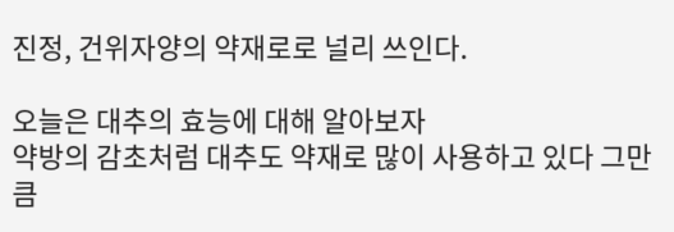진정, 건위자양의 약재로로 널리 쓰인다.

오늘은 대추의 효능에 대해 알아보자
약방의 감초처럼 대추도 약재로 많이 사용하고 있다 그만큼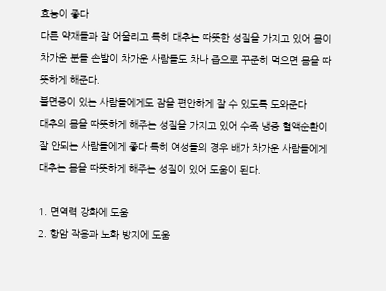효능이 좋다
다른 약재들과 잘 어울리고 특히 대추는 따뜻한 성질을 가지고 있어 몸이 차가운 분들 손발이 차가운 사람들도 차나 즙으로 꾸준히 먹으면 몸을 따뜻하게 해준다.
불면증이 있는 사람들에게도 잠을 편안하게 잘 수 있도록 도와준다
대추의 몸을 따뜻하게 해주는 성질을 가지고 있어 수족 냉증 혈액순환이 잘 안되는 사람들에게 좋다 특히 여성들의 경우 배가 차가운 사람들에게 대추는 몸을 따뜻하게 해주는 성질이 있어 도움이 된다.

1. 면역력 강화에 도움
2. 항암 작용과 노화 방지에 도움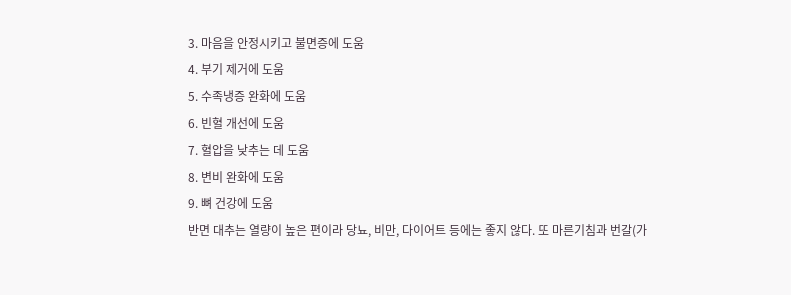3. 마음을 안정시키고 불면증에 도움
4. 부기 제거에 도움
5. 수족냉증 완화에 도움
6. 빈혈 개선에 도움
7. 혈압을 낮추는 데 도움
8. 변비 완화에 도움
9. 뼈 건강에 도움
반면 대추는 열량이 높은 편이라 당뇨, 비만, 다이어트 등에는 좋지 않다. 또 마른기침과 번갈(가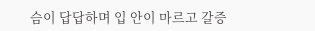슴이 답답하며 입 안이 마르고 갈증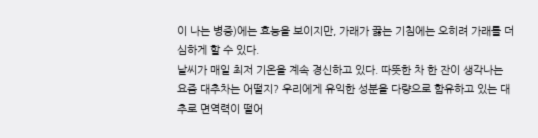이 나는 병증)에는 효능을 보이지만, 가래가 끓는 기침에는 오히려 가래를 더 심하게 할 수 있다.
날씨가 매일 최저 기온을 계속 경신하고 있다. 따뜻한 차 한 잔이 생각나는 요즘 대추차는 어떨지? 우리에게 유익한 성분을 다량으로 함유하고 있는 대추로 면역력이 떨어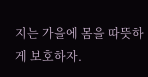지는 가을에 몸을 따뜻하게 보호하자.